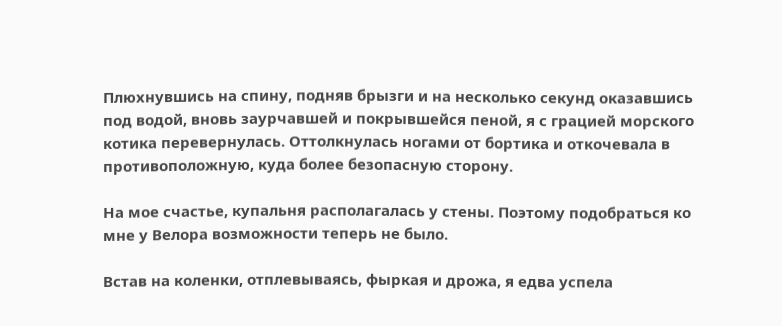Плюхнувшись на спину, подняв брызги и на несколько секунд оказавшись под водой, вновь заурчавшей и покрывшейся пеной, я с грацией морского котика перевернулась. Оттолкнулась ногами от бортика и откочевала в противоположную, куда более безопасную сторону.

На мое счастье, купальня располагалась у стены. Поэтому подобраться ко мне у Велора возможности теперь не было.

Встав на коленки, отплевываясь, фыркая и дрожа, я едва успела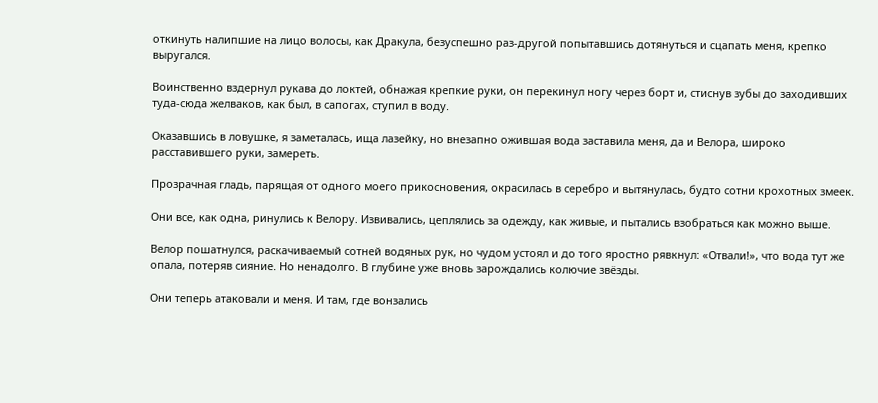откинуть налипшие на лицо волосы, как Дракула, безуспешно раз-другой попытавшись дотянуться и сцапать меня, крепко выругался.

Воинственно вздернул рукава до локтей, обнажая крепкие руки, он перекинул ногу через борт и, стиснув зубы до заходивших туда-сюда желваков, как был, в сапогах, ступил в воду.

Оказавшись в ловушке, я заметалась, ища лазейку, но внезапно ожившая вода заставила меня, да и Велора, широко расставившего руки, замереть.

Прозрачная гладь, парящая от одного моего прикосновения, окрасилась в серебро и вытянулась, будто сотни крохотных змеек.

Они все, как одна, ринулись к Велору. Извивались, цеплялись за одежду, как живые, и пытались взобраться как можно выше.

Велор пошатнулся, раскачиваемый сотней водяных рук, но чудом устоял и до того яростно рявкнул: «Отвали!», что вода тут же опала, потеряв сияние. Но ненадолго. В глубине уже вновь зарождались колючие звёзды.

Они теперь атаковали и меня. И там, где вонзались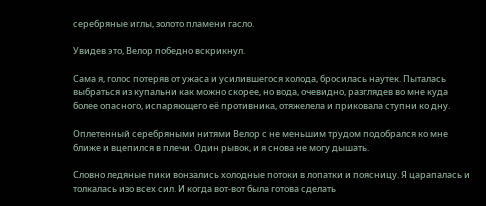серебряные иглы, золото пламени гасло.

Увидев это, Велор победно вскрикнул.

Сама я, голос потеряв от ужаса и усилившегося холода, бросилась наутек. Пыталась выбраться из купальни как можно скорее, но вода, очевидно, разглядев во мне куда более опасного, испаряющего её противника, отяжелела и приковала ступни ко дну.

Оплетенный серебряными нитями Велор с не меньшим трудом подобрался ко мне ближе и вцепился в плечи. Один рывок, и я снова не могу дышать.

Словно ледяные пики вонзались холодные потоки в лопатки и поясницу. Я царапалась и толкалась изо всех сил. И когда вот-вот была готова сделать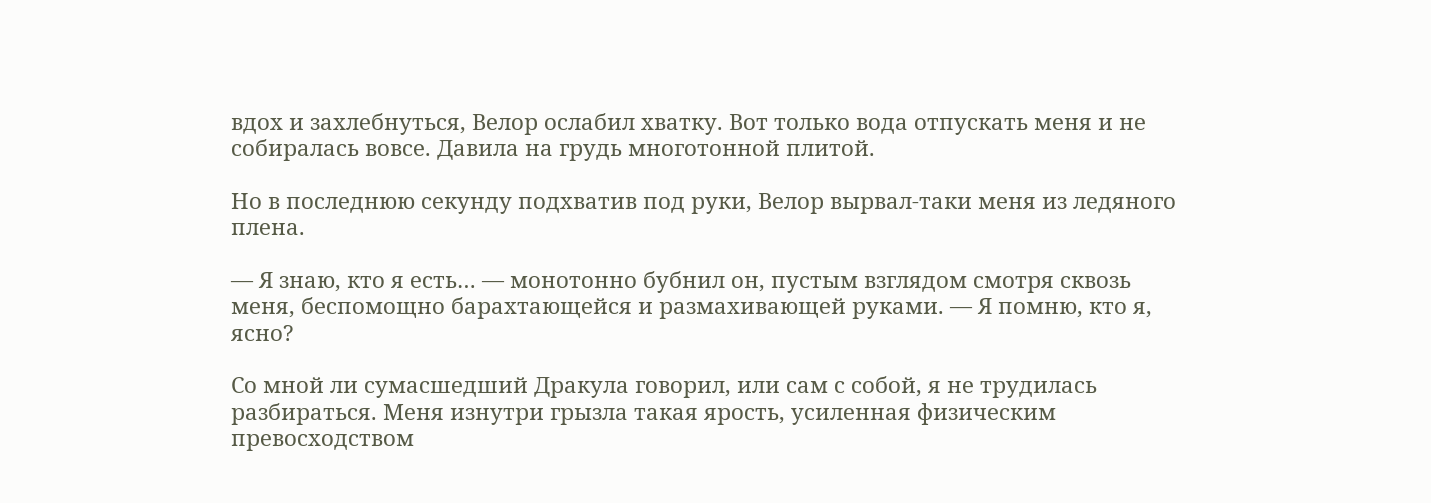вдох и захлебнуться, Велор ослабил хватку. Вот только вода отпускать меня и не собиралась вовсе. Давила на грудь многотонной плитой.

Но в последнюю секунду подхватив под руки, Велор вырвал-таки меня из ледяного плена.

— Я знаю, кто я есть… — монотонно бубнил он, пустым взглядом смотря сквозь меня, беспомощно барахтающейся и размахивающей руками. — Я помню, кто я, ясно?

Со мной ли сумасшедший Дракула говорил, или сам с собой, я не трудилась разбираться. Меня изнутри грызла такая ярость, усиленная физическим превосходством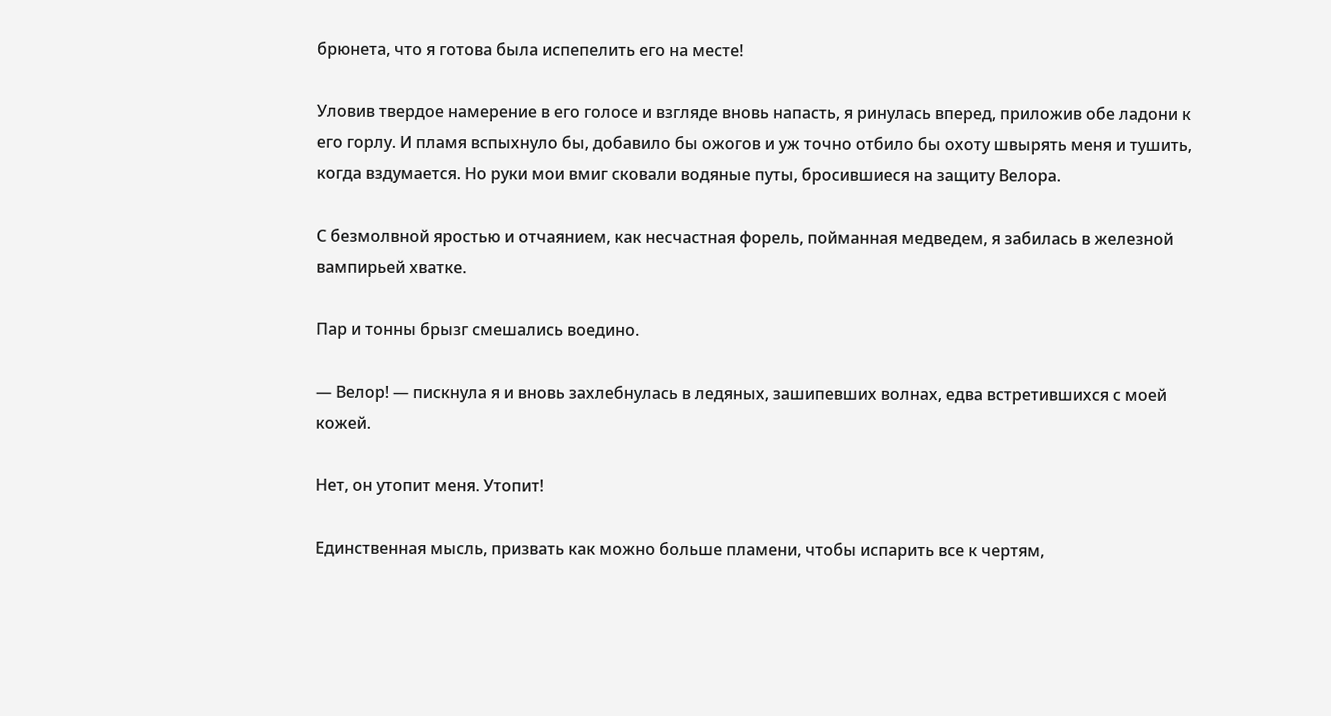брюнета, что я готова была испепелить его на месте!

Уловив твердое намерение в его голосе и взгляде вновь напасть, я ринулась вперед, приложив обе ладони к его горлу. И пламя вспыхнуло бы, добавило бы ожогов и уж точно отбило бы охоту швырять меня и тушить, когда вздумается. Но руки мои вмиг сковали водяные путы, бросившиеся на защиту Велора.

С безмолвной яростью и отчаянием, как несчастная форель, пойманная медведем, я забилась в железной вампирьей хватке.

Пар и тонны брызг смешались воедино.

— Велор! — пискнула я и вновь захлебнулась в ледяных, зашипевших волнах, едва встретившихся с моей кожей.

Нет, он утопит меня. Утопит!

Единственная мысль, призвать как можно больше пламени, чтобы испарить все к чертям,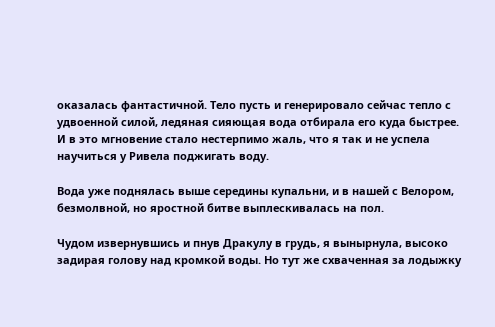оказалась фантастичной. Тело пусть и генерировало сейчас тепло с удвоенной силой, ледяная сияющая вода отбирала его куда быстрее. И в это мгновение стало нестерпимо жаль, что я так и не успела научиться у Ривела поджигать воду.

Вода уже поднялась выше середины купальни, и в нашей с Велором, безмолвной, но яростной битве выплескивалась на пол.

Чудом извернувшись и пнув Дракулу в грудь, я вынырнула, высоко задирая голову над кромкой воды. Но тут же схваченная за лодыжку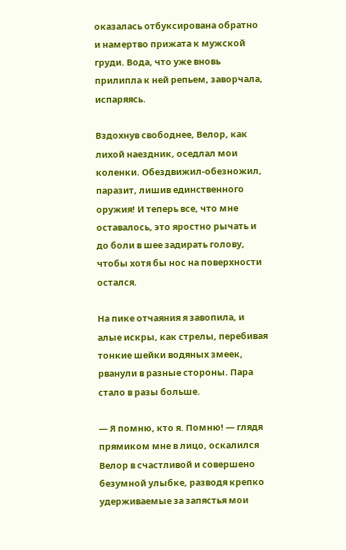оказалась отбуксирована обратно и намертво прижата к мужской груди. Вода, что уже вновь прилипла к ней репьем, заворчала, испаряясь.

Вздохнув свободнее, Велор, как лихой наездник, оседлал мои коленки. Обездвижил-обезножил, паразит, лишив единственного оружия! И теперь все, что мне оставалось, это яростно рычать и до боли в шее задирать голову, чтобы хотя бы нос на поверхности остался.

На пике отчаяния я завопила, и алые искры, как стрелы, перебивая тонкие шейки водяных змеек, рванули в разные стороны. Пара стало в разы больше.

— Я помню, кто я. Помню! — глядя прямиком мне в лицо, оскалился Велор в счастливой и совершено безумной улыбке, разводя крепко удерживаемые за запястья мои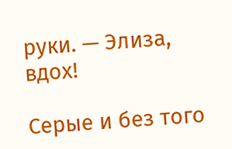руки. — Элиза, вдох!

Серые и без того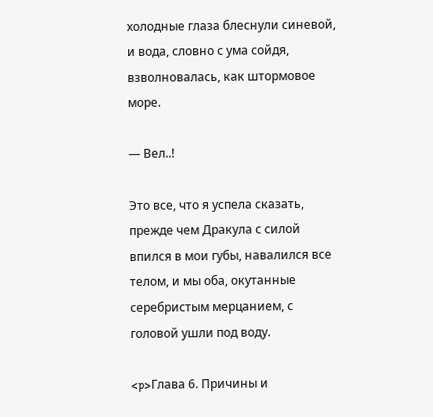холодные глаза блеснули синевой, и вода, словно с ума сойдя, взволновалась, как штормовое море.

— Вел..!

Это все, что я успела сказать, прежде чем Дракула с силой впился в мои губы, навалился все телом, и мы оба, окутанные серебристым мерцанием, с головой ушли под воду.

<p>Глава 6. Причины и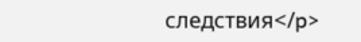следствия</p>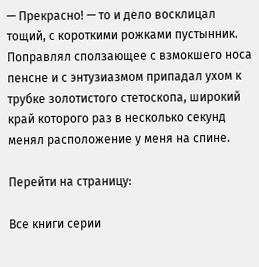— Прекрасно! — то и дело восклицал тощий, с короткими рожками пустынник. Поправлял сползающее с взмокшего носа пенсне и с энтузиазмом припадал ухом к трубке золотистого стетоскопа, широкий край которого раз в несколько секунд менял расположение у меня на спине.

Перейти на страницу:

Все книги серии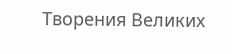Творения Великих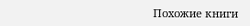Похожие книги